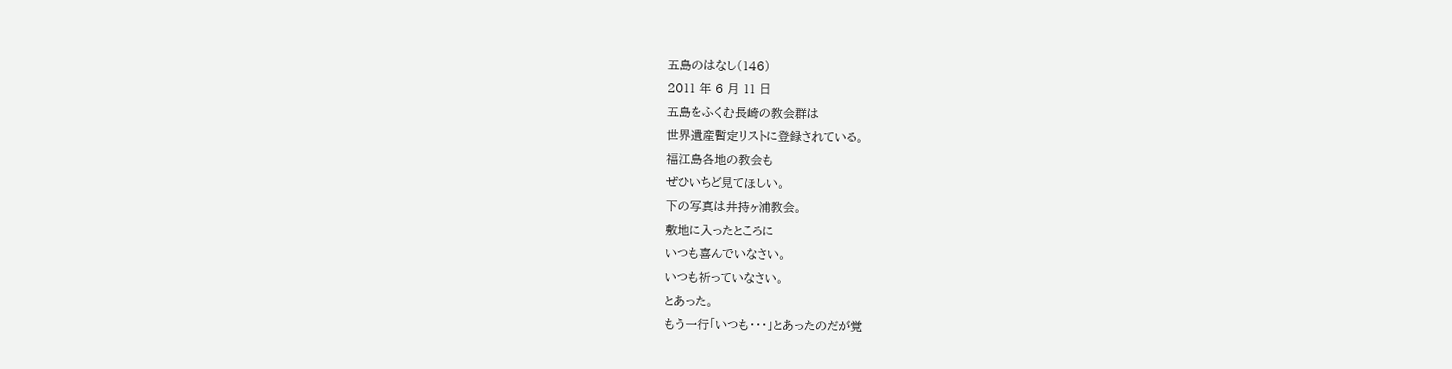五島のはなし(146)
2011 年 6 月 11 日
五島をふくむ長崎の教会群は
世界遺産暫定リストに登録されている。
福江島各地の教会も
ぜひいちど見てほしい。
下の写真は井持ヶ浦教会。
敷地に入ったところに
いつも喜んでいなさい。
いつも祈っていなさい。
とあった。
もう一行「いつも・・・」とあったのだが覚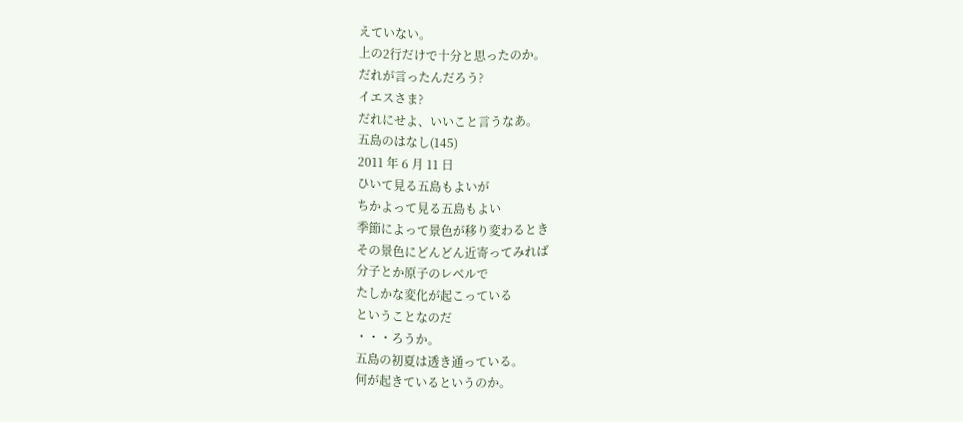えていない。
上の2行だけで十分と思ったのか。
だれが言ったんだろう?
イエスさま?
だれにせよ、いいこと言うなあ。
五島のはなし(145)
2011 年 6 月 11 日
ひいて見る五島もよいが
ちかよって見る五島もよい
季節によって景色が移り変わるとき
その景色にどんどん近寄ってみれば
分子とか原子のレベルで
たしかな変化が起こっている
ということなのだ
・・・ろうか。
五島の初夏は透き通っている。
何が起きているというのか。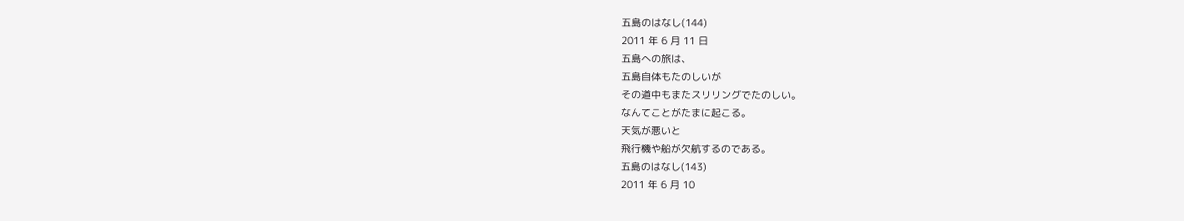五島のはなし(144)
2011 年 6 月 11 日
五島への旅は、
五島自体もたのしいが
その道中もまたスリリングでたのしい。
なんてことがたまに起こる。
天気が悪いと
飛行機や船が欠航するのである。
五島のはなし(143)
2011 年 6 月 10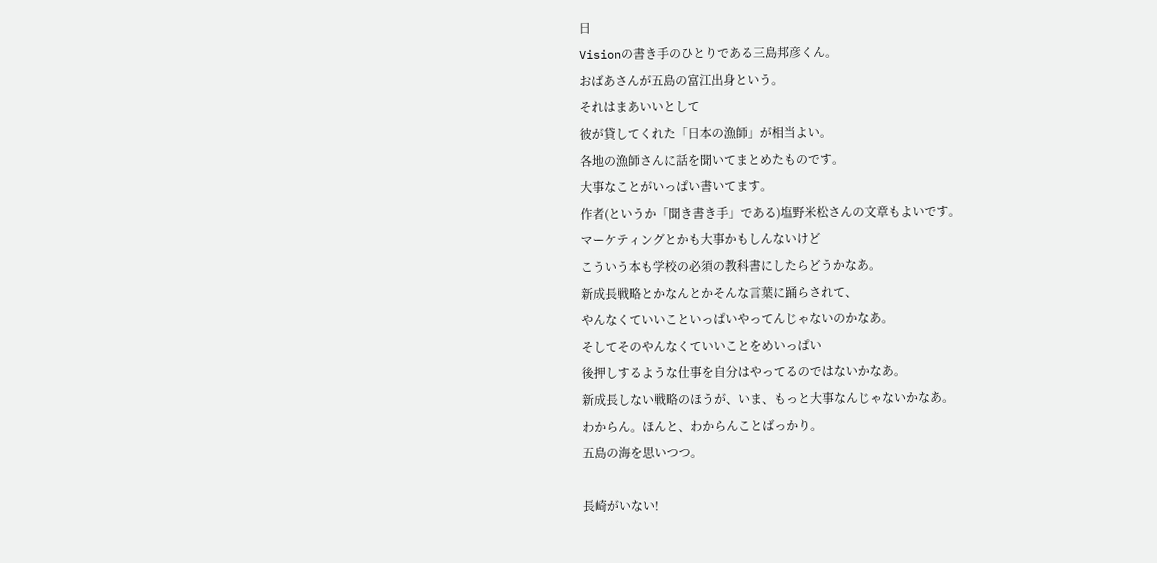日
Visionの書き手のひとりである三島邦彦くん。
おばあさんが五島の富江出身という。
それはまあいいとして
彼が貸してくれた「日本の漁師」が相当よい。
各地の漁師さんに話を聞いてまとめたものです。
大事なことがいっぱい書いてます。
作者(というか「聞き書き手」である)塩野米松さんの文章もよいです。
マーケティングとかも大事かもしんないけど
こういう本も学校の必須の教科書にしたらどうかなあ。
新成長戦略とかなんとかそんな言葉に踊らされて、
やんなくていいこといっぱいやってんじゃないのかなあ。
そしてそのやんなくていいことをめいっぱい
後押しするような仕事を自分はやってるのではないかなあ。
新成長しない戦略のほうが、いま、もっと大事なんじゃないかなあ。
わからん。ほんと、わからんことばっかり。
五島の海を思いつつ。

長崎がいない!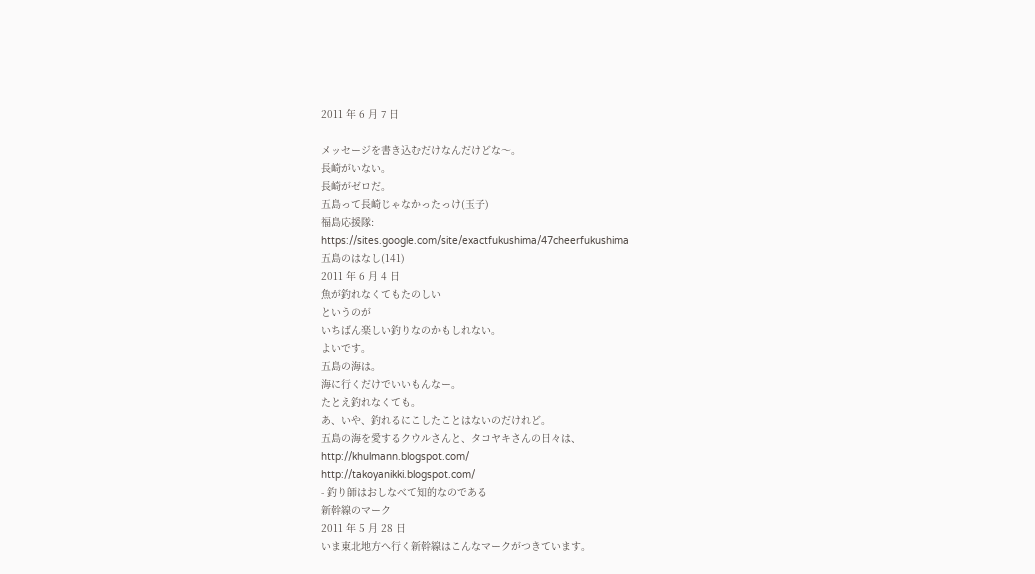2011 年 6 月 7 日

メッセージを書き込むだけなんだけどな〜。
長崎がいない。
長崎がゼロだ。
五島って長崎じゃなかったっけ(玉子)
福島応援隊:
https://sites.google.com/site/exactfukushima/47cheerfukushima
五島のはなし(141)
2011 年 6 月 4 日
魚が釣れなくてもたのしい
というのが
いちばん楽しい釣りなのかもしれない。
よいです。
五島の海は。
海に行くだけでいいもんなー。
たとえ釣れなくても。
あ、いや、釣れるにこしたことはないのだけれど。
五島の海を愛するクウルさんと、タコヤキさんの日々は、
http://khulmann.blogspot.com/
http://takoyanikki.blogspot.com/
- 釣り師はおしなべて知的なのである
新幹線のマーク
2011 年 5 月 28 日
いま東北地方へ行く新幹線はこんなマークがつきています。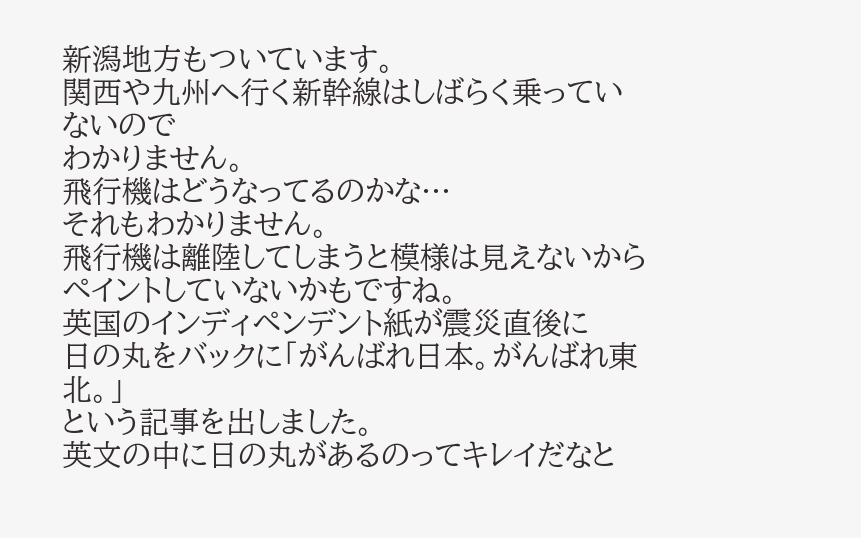新潟地方もついています。
関西や九州へ行く新幹線はしばらく乗っていないので
わかりません。
飛行機はどうなってるのかな…
それもわかりません。
飛行機は離陸してしまうと模様は見えないから
ペイントしていないかもですね。
英国のインディペンデント紙が震災直後に
日の丸をバックに「がんばれ日本。がんばれ東北。」
という記事を出しました。
英文の中に日の丸があるのってキレイだなと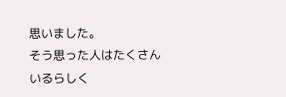思いました。
そう思った人はたくさんいるらしく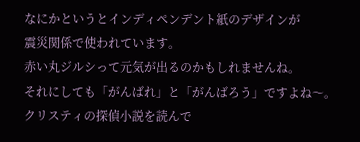なにかというとインディペンデント紙のデザインが
震災関係で使われています。
赤い丸ジルシって元気が出るのかもしれませんね。
それにしても「がんばれ」と「がんばろう」ですよね〜。
クリスティの探偵小説を読んで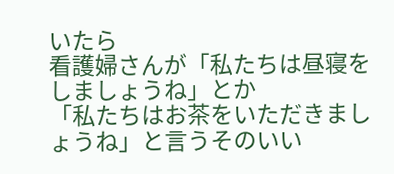いたら
看護婦さんが「私たちは昼寝をしましょうね」とか
「私たちはお茶をいただきましょうね」と言うそのいい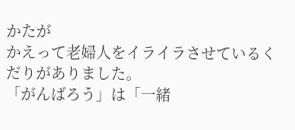かたが
かえって老婦人をイライラさせているくだりがありました。
「がんばろう」は「一緒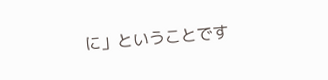に」ということです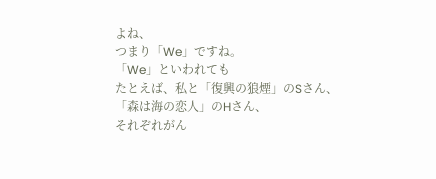よね、
つまり「We」ですね。
「We」といわれても
たとえば、私と「復興の狼煙」のSさん、「森は海の恋人」のHさん、
それぞれがん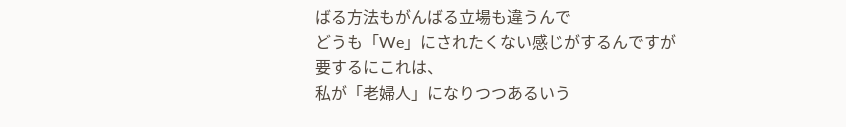ばる方法もがんばる立場も違うんで
どうも「We」にされたくない感じがするんですが
要するにこれは、
私が「老婦人」になりつつあるいう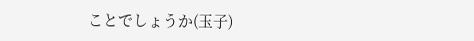ことでしょうか(玉子)